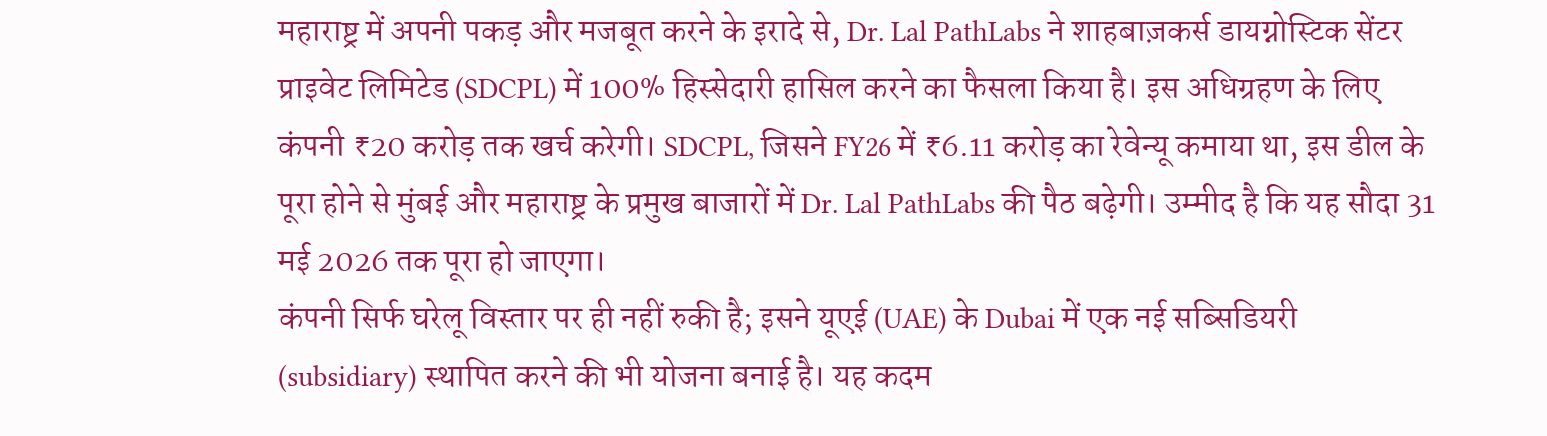महाराष्ट्र में अपनी पकड़ और मजबूत करने के इरादे से, Dr. Lal PathLabs ने शाहबाज़कर्स डायग्नोस्टिक सेंटर प्राइवेट लिमिटेड (SDCPL) में 100% हिस्सेदारी हासिल करने का फैसला किया है। इस अधिग्रहण के लिए कंपनी ₹20 करोड़ तक खर्च करेगी। SDCPL, जिसने FY26 में ₹6.11 करोड़ का रेवेन्यू कमाया था, इस डील के पूरा होने से मुंबई और महाराष्ट्र के प्रमुख बाजारों में Dr. Lal PathLabs की पैठ बढ़ेगी। उम्मीद है कि यह सौदा 31 मई 2026 तक पूरा हो जाएगा।
कंपनी सिर्फ घरेलू विस्तार पर ही नहीं रुकी है; इसने यूएई (UAE) के Dubai में एक नई सब्सिडियरी (subsidiary) स्थापित करने की भी योजना बनाई है। यह कदम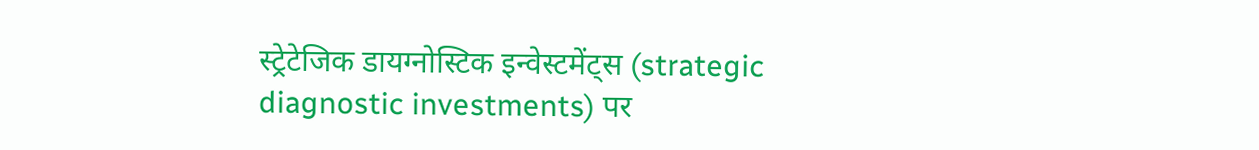स्ट्रेटेजिक डायग्नोस्टिक इन्वेस्टमेंट्स (strategic diagnostic investments) पर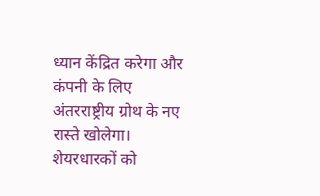ध्यान केंद्रित करेगा और कंपनी के लिए अंतरराष्ट्रीय ग्रोथ के नए रास्ते खोलेगा।
शेयरधारकों को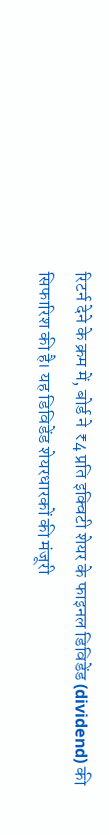रिटर्न देने के क्रम में, बोर्ड ने ₹4 प्रति इक्विटी शेयर के फाइनल डिविडेंड (dividend) की सिफारिश की है। यह डिविडेंड शेयरधारकों की मंजूरी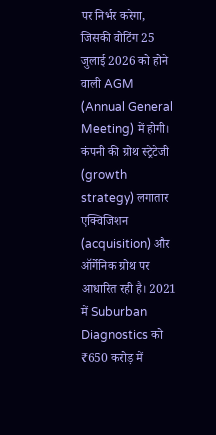पर निर्भर करेगा, जिसकी वोटिंग 25 जुलाई 2026 को होने वाली AGM (Annual General Meeting) में होगी।
कंपनी की ग्रोथ स्ट्रेटेजी (growth strategy) लगातार एक्विजिशन (acquisition) और ऑर्गेनिक ग्रोथ पर आधारित रही है। 2021 में Suburban Diagnostics को ₹650 करोड़ में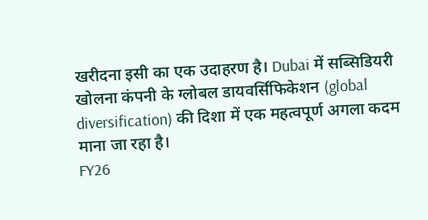खरीदना इसी का एक उदाहरण है। Dubai में सब्सिडियरी खोलना कंपनी के ग्लोबल डायवर्सिफिकेशन (global diversification) की दिशा में एक महत्वपूर्ण अगला कदम माना जा रहा है।
FY26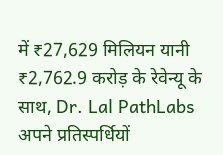में ₹27,629 मिलियन यानी ₹2,762.9 करोड़ के रेवेन्यू के साथ, Dr. Lal PathLabs अपने प्रतिस्पर्धियों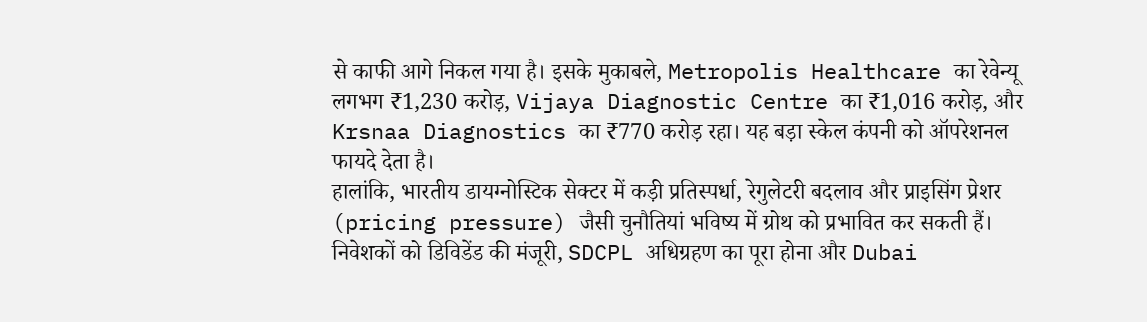से काफी आगे निकल गया है। इसके मुकाबले, Metropolis Healthcare का रेवेन्यू लगभग ₹1,230 करोड़, Vijaya Diagnostic Centre का ₹1,016 करोड़, और Krsnaa Diagnostics का ₹770 करोड़ रहा। यह बड़ा स्केल कंपनी को ऑपरेशनल फायदे देता है।
हालांकि, भारतीय डायग्नोस्टिक सेक्टर में कड़ी प्रतिस्पर्धा, रेगुलेटरी बदलाव और प्राइसिंग प्रेशर (pricing pressure) जैसी चुनौतियां भविष्य में ग्रोथ को प्रभावित कर सकती हैं। निवेशकों को डिविडेंड की मंजूरी, SDCPL अधिग्रहण का पूरा होना और Dubai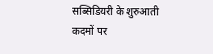सब्सिडियरी के शुरुआती कदमों पर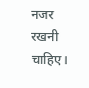नजर रखनी चाहिए।